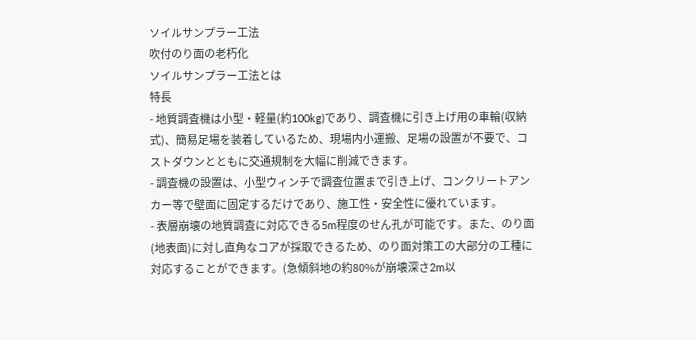ソイルサンプラー工法
吹付のり面の老朽化
ソイルサンプラー工法とは
特長
- 地質調査機は小型・軽量(約100kg)であり、調査機に引き上げ用の車輪(収納式)、簡易足場を装着しているため、現場内小運搬、足場の設置が不要で、コストダウンとともに交通規制を大幅に削減できます。
- 調査機の設置は、小型ウィンチで調査位置まで引き上げ、コンクリートアンカー等で壁面に固定するだけであり、施工性・安全性に優れています。
- 表層崩壊の地質調査に対応できる5m程度のせん孔が可能です。また、のり面(地表面)に対し直角なコアが採取できるため、のり面対策工の大部分の工種に対応することができます。(急傾斜地の約80%が崩壊深さ2m以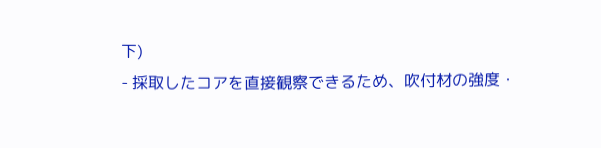下)
- 採取したコアを直接観察できるため、吹付材の強度・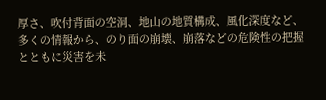厚さ、吹付背面の空洞、地山の地質構成、風化深度など、多くの情報から、のり面の崩壊、崩落などの危険性の把握とともに災害を未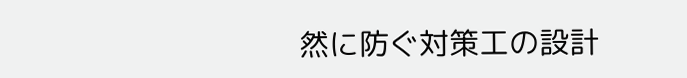然に防ぐ対策工の設計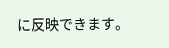に反映できます。